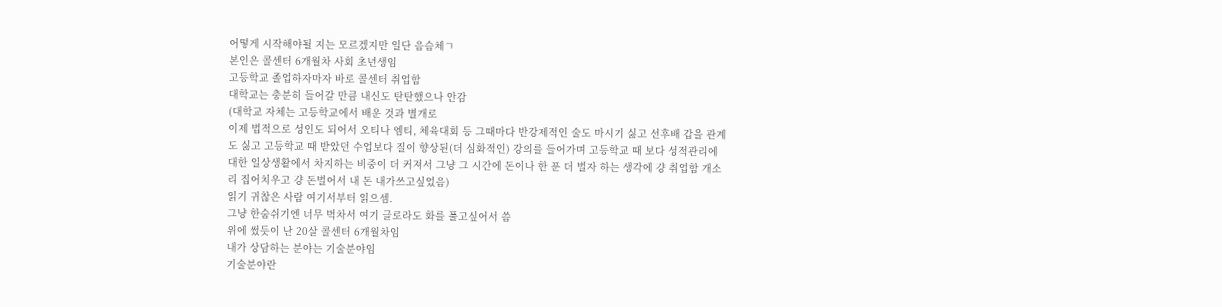어떻게 시작해야될 지는 모르겠지만 일단 음슴체ㄱ
본인은 콜센터 6개월차 사회 초년생임
고등학교 졸업하자마자 바로 콜센터 취업함
대학교는 충분히 들어갈 만큼 내신도 탄탄했으나 안감
(대학교 자체는 고등학교에서 배운 것과 별개로
이제 법적으로 성인도 되어서 오티나 엠티, 체육대회 등 그때마다 반강제적인 술도 마시기 싫고 선후배 갑을 관계도 싫고 고등학교 때 받았던 수업보다 질이 향상된(더 심화적인) 강의를 들어가며 고등학교 때 보다 성적관리에 대한 일상생활에서 차지하는 비중이 더 커져서 그냥 그 시간에 돈이나 한 푼 더 벌자 하는 생각에 걍 취업함 개소리 집어치우고 걍 돈벌어서 내 돈 내가쓰고싶었음)
읽기 귀찮은 사람 여기서부터 읽으셈.
그냥 한숨쉬기엔 너무 벅차서 여기 글로라도 화를 풀고싶어서 씀
위에 썼듯이 난 20살 콜센터 6개월차임
내가 상담하는 분야는 기술분야임
기술분야란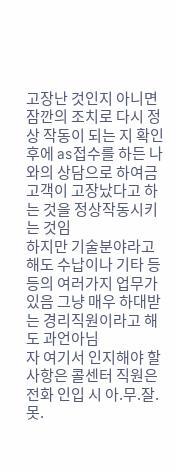고장난 것인지 아니면 잠깐의 조치로 다시 정상 작동이 되는 지 확인 후에 as접수를 하든 나와의 상담으로 하여금 고객이 고장났다고 하는 것을 정상작동시키는 것임
하지만 기술분야라고 해도 수납이나 기타 등등의 여러가지 업무가 있음 그냥 매우 하대받는 경리직원이라고 해도 과언아님
자 여기서 인지해야 할 사항은 콜센터 직원은
전화 인입 시 아.무.잘.못.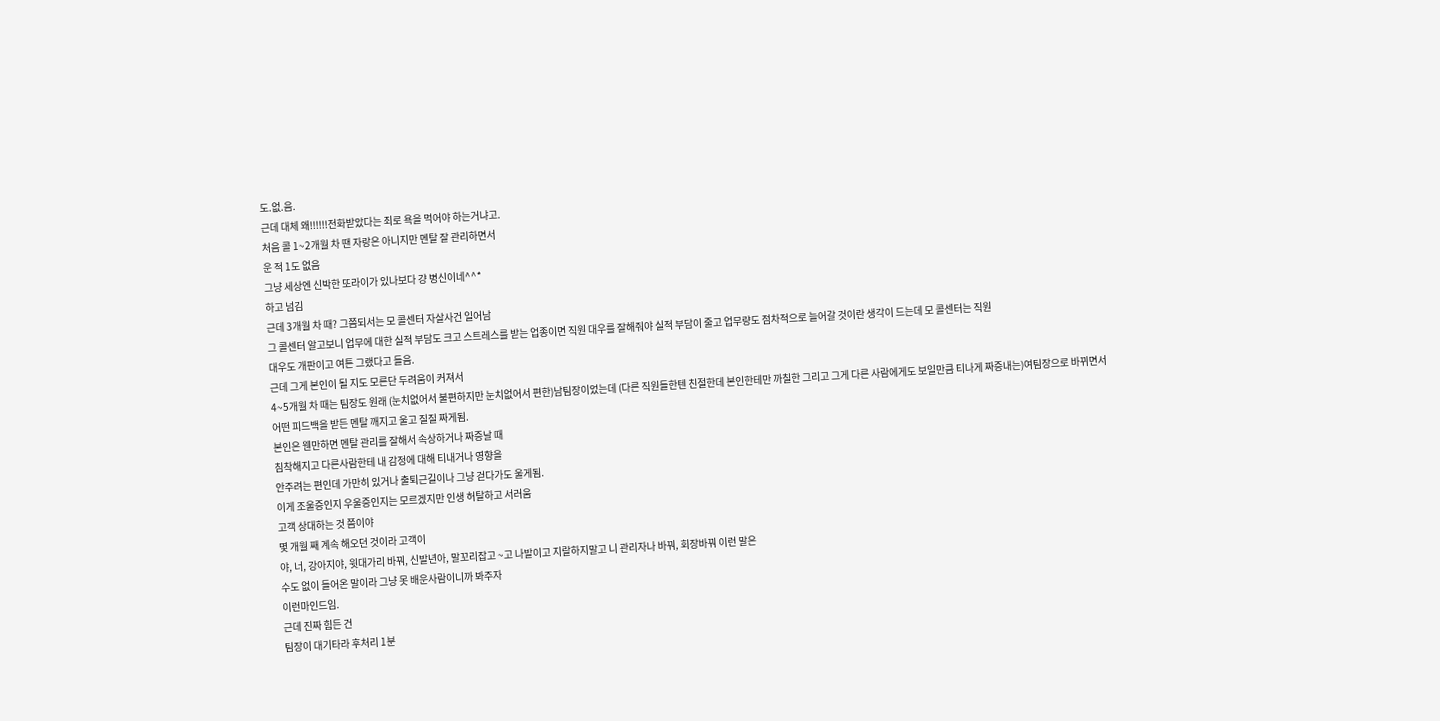도.없.음.
근데 대체 왜!!!!!!전화받았다는 죄로 욕을 먹어야 하는거냐고.
처음 콜 1~2개월 차 땐 자랑은 아니지만 멘탈 잘 관리하면서
운 적 1도 없음
그냥 세상엔 신박한 또라이가 있나보다 걍 병신이네^^*
하고 넘김
근데 3개월 차 때? 그쯤되서는 모 콜센터 자살사건 일어남
그 콜센터 알고보니 업무에 대한 실적 부담도 크고 스트레스를 받는 업종이면 직원 대우를 잘해줘야 실적 부담이 줄고 업무량도 점차적으로 늘어갈 것이란 생각이 드는데 모 콜센터는 직원
대우도 개판이고 여튼 그랬다고 들음.
근데 그게 본인이 될 지도 모른단 두려움이 커져서
4~5개월 차 때는 팀장도 원래 (눈치없어서 불편하지만 눈치없어서 편한)남팀장이었는데 (다른 직원들한텐 친절한데 본인한테만 까칠한 그리고 그게 다른 사람에게도 보일만큼 티나게 짜증내는)여팀장으로 바뀌면서
어떤 피드백을 받든 멘탈 깨지고 울고 질질 짜게됨.
본인은 웬만하면 멘탈 관리를 잘해서 속상하거나 짜증날 때
침착해지고 다른사람한테 내 감정에 대해 티내거나 영향을
안주려는 편인데 가만히 있거나 출퇴근길이나 그냥 걷다가도 울게됨.
이게 조울증인지 우울증인지는 모르겠지만 인생 허탈하고 서러움
고객 상대하는 것 쯤이야
몇 개월 째 계속 해오던 것이라 고객이
야, 너, 강아지야, 윗대가리 바꿔, 신발년아, 말꼬리잡고 ~고 나발이고 지랄하지말고 니 관리자나 바꿔, 회장바꿔 이런 말은
수도 없이 들어온 말이라 그냥 못 배운사람이니까 봐주자
이런마인드임.
근데 진짜 힘든 건
팀장이 대기타라 후처리 1분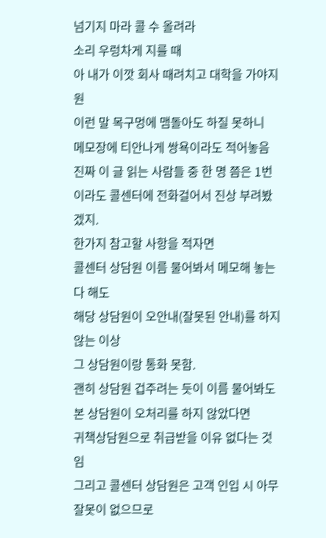넘기지 마라 콜 수 올려라
소리 우렁차게 지를 때
아 내가 이깟 회사 때려치고 대학을 가야지 원
이런 말 목구멍에 맴돌아도 하질 못하니
메모장에 티안나게 쌍욕이라도 적어놓음
진짜 이 글 읽는 사람들 중 한 명 쯤은 1번이라도 콜센터에 전화걸어서 진상 부려봤겠지.
한가지 참고할 사항을 적자면
콜센터 상담원 이름 물어봐서 메모해 놓는다 해도
해당 상담원이 오안내(잘못된 안내)를 하지 않는 이상
그 상담원이랑 통화 못함.
괜히 상담원 겁주려는 듯이 이름 물어봐도
본 상담원이 오처리를 하지 않았다면
귀책상담원으로 취급받을 이유 없다는 것임
그리고 콜센터 상담원은 고객 인입 시 아무 잘못이 없으므로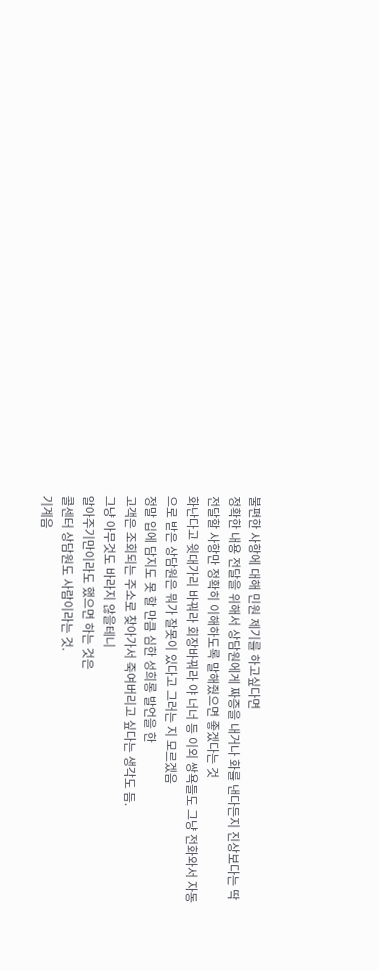불편한 사항에 대해 민원 제기를 하고싶다면
정확한 내용 전달을 위해서 상담원에게 짜증을 내거나 화를 낸다든지 진상보다는 딱 전달할 사항만 정확히 이해하도록 말해줬으면 좋겠다는 것
화난다고 윗대가리 바꿔라 회장바꿔라 야 너너 등 이외 쌍욕들도 그냥 전화와서 자동으로 받은 상담원은 뭐가 잘못이 있다고 그러는 지 모르겠음
정말 입에 담지도 못 할 만큼 심한 성희롱 발언을 한
고객은 조회되는 주소로 찾아가서 죽여버리고 싶다는 생각도 듬.
그냥 아무것도 바라지 않을테니
알아주기만이라도 했으면 하는 것은
콜센터 상담원도 사람이라는 것.
기계음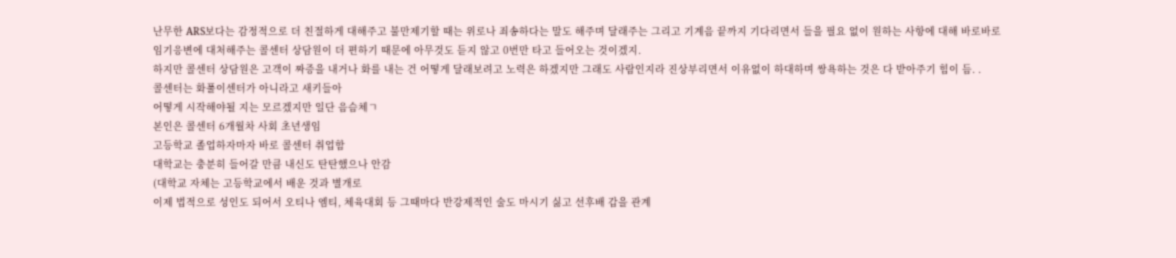난무한 ARS보다는 감정적으로 더 친절하게 대해주고 불만제기할 때는 위로나 죄송하다는 말도 해주며 달래주는 그리고 기계음 끝까지 기다리면서 들을 필요 없이 원하는 사항에 대해 바로바로 임기응변에 대처해주는 콜센터 상담원이 더 편하기 때문에 아무것도 듣지 않고 0번만 타고 들어오는 것이겠지.
하지만 콜센터 상담원은 고객이 짜증을 내거나 화를 내는 건 어떻게 달래보려고 노력은 하겠지만 그래도 사람인지라 진상부리면서 이유없이 하대하며 쌍욕하는 것은 다 받아주기 힘이 듬. .
콜센터는 화풀이센터가 아니라고 새키들아
어떻게 시작해야될 지는 모르겠지만 일단 음슴체ㄱ
본인은 콜센터 6개월차 사회 초년생임
고등학교 졸업하자마자 바로 콜센터 취업함
대학교는 충분히 들어갈 만큼 내신도 탄탄했으나 안감
(대학교 자체는 고등학교에서 배운 것과 별개로
이제 법적으로 성인도 되어서 오티나 엠티, 체육대회 등 그때마다 반강제적인 술도 마시기 싫고 선후배 갑을 관계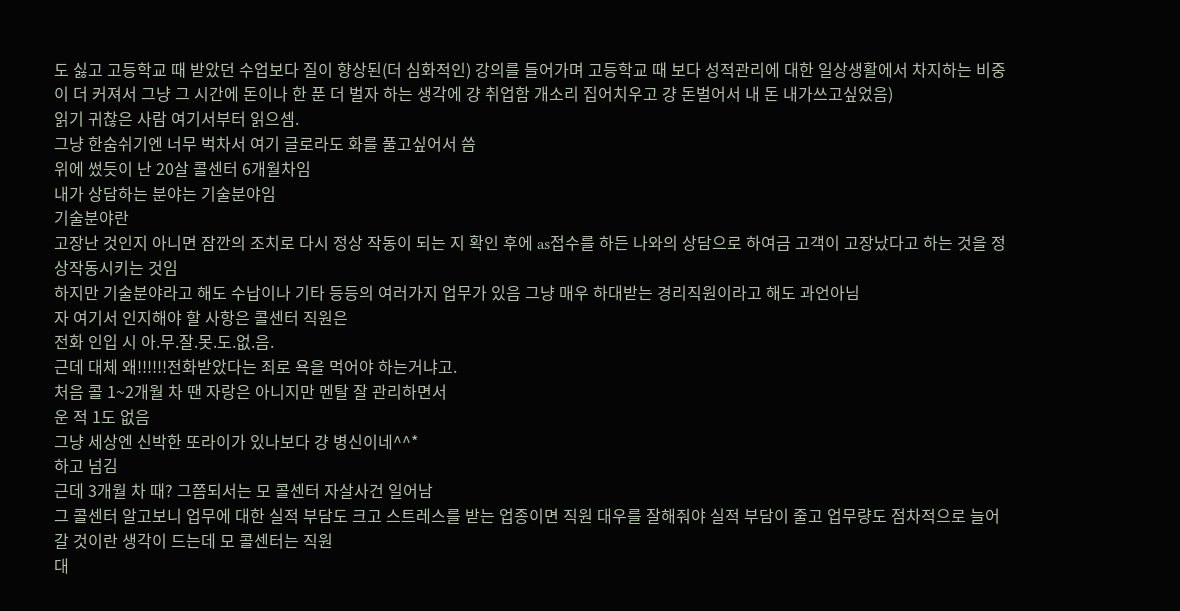도 싫고 고등학교 때 받았던 수업보다 질이 향상된(더 심화적인) 강의를 들어가며 고등학교 때 보다 성적관리에 대한 일상생활에서 차지하는 비중이 더 커져서 그냥 그 시간에 돈이나 한 푼 더 벌자 하는 생각에 걍 취업함 개소리 집어치우고 걍 돈벌어서 내 돈 내가쓰고싶었음)
읽기 귀찮은 사람 여기서부터 읽으셈.
그냥 한숨쉬기엔 너무 벅차서 여기 글로라도 화를 풀고싶어서 씀
위에 썼듯이 난 20살 콜센터 6개월차임
내가 상담하는 분야는 기술분야임
기술분야란
고장난 것인지 아니면 잠깐의 조치로 다시 정상 작동이 되는 지 확인 후에 as접수를 하든 나와의 상담으로 하여금 고객이 고장났다고 하는 것을 정상작동시키는 것임
하지만 기술분야라고 해도 수납이나 기타 등등의 여러가지 업무가 있음 그냥 매우 하대받는 경리직원이라고 해도 과언아님
자 여기서 인지해야 할 사항은 콜센터 직원은
전화 인입 시 아.무.잘.못.도.없.음.
근데 대체 왜!!!!!!전화받았다는 죄로 욕을 먹어야 하는거냐고.
처음 콜 1~2개월 차 땐 자랑은 아니지만 멘탈 잘 관리하면서
운 적 1도 없음
그냥 세상엔 신박한 또라이가 있나보다 걍 병신이네^^*
하고 넘김
근데 3개월 차 때? 그쯤되서는 모 콜센터 자살사건 일어남
그 콜센터 알고보니 업무에 대한 실적 부담도 크고 스트레스를 받는 업종이면 직원 대우를 잘해줘야 실적 부담이 줄고 업무량도 점차적으로 늘어갈 것이란 생각이 드는데 모 콜센터는 직원
대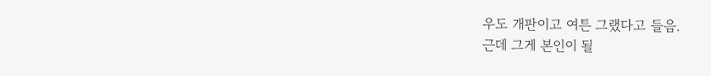우도 개판이고 여튼 그랬다고 들음.
근데 그게 본인이 될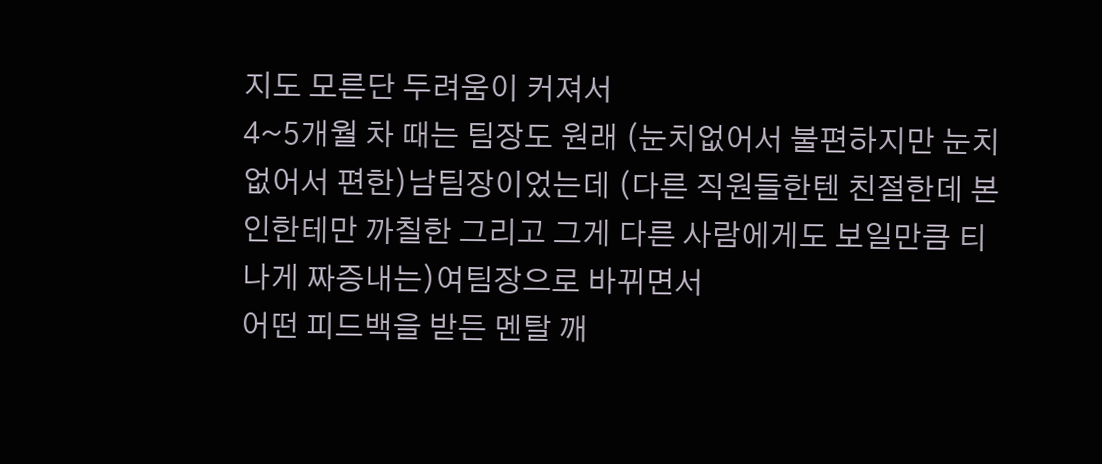지도 모른단 두려움이 커져서
4~5개월 차 때는 팀장도 원래 (눈치없어서 불편하지만 눈치없어서 편한)남팀장이었는데 (다른 직원들한텐 친절한데 본인한테만 까칠한 그리고 그게 다른 사람에게도 보일만큼 티나게 짜증내는)여팀장으로 바뀌면서
어떤 피드백을 받든 멘탈 깨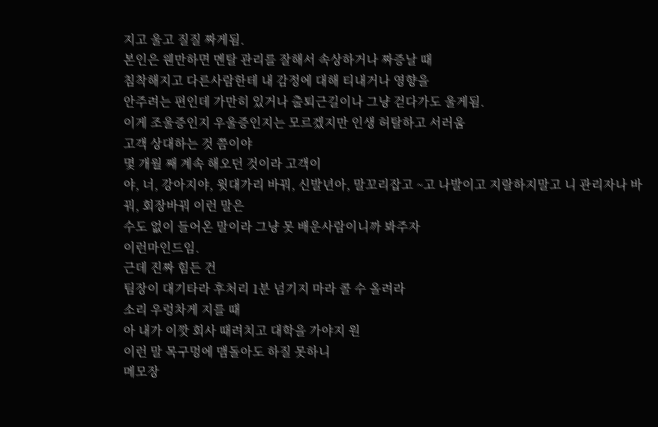지고 울고 질질 짜게됨.
본인은 웬만하면 멘탈 관리를 잘해서 속상하거나 짜증날 때
침착해지고 다른사람한테 내 감정에 대해 티내거나 영향을
안주려는 편인데 가만히 있거나 출퇴근길이나 그냥 걷다가도 울게됨.
이게 조울증인지 우울증인지는 모르겠지만 인생 허탈하고 서러움
고객 상대하는 것 쯤이야
몇 개월 째 계속 해오던 것이라 고객이
야, 너, 강아지야, 윗대가리 바꿔, 신발년아, 말꼬리잡고 ~고 나발이고 지랄하지말고 니 관리자나 바꿔, 회장바꿔 이런 말은
수도 없이 들어온 말이라 그냥 못 배운사람이니까 봐주자
이런마인드임.
근데 진짜 힘든 건
팀장이 대기타라 후처리 1분 넘기지 마라 콜 수 올려라
소리 우렁차게 지를 때
아 내가 이깟 회사 때려치고 대학을 가야지 원
이런 말 목구멍에 맴돌아도 하질 못하니
메모장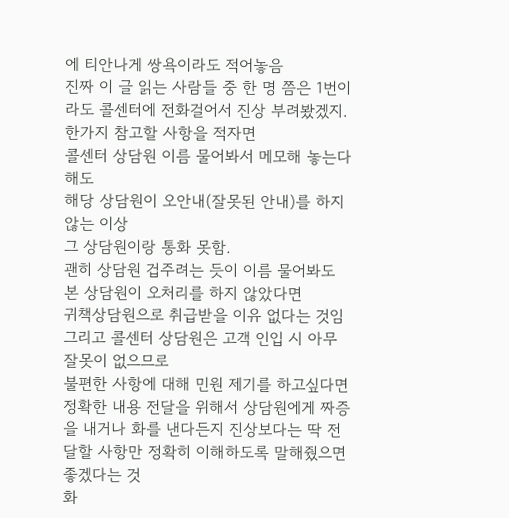에 티안나게 쌍욕이라도 적어놓음
진짜 이 글 읽는 사람들 중 한 명 쯤은 1번이라도 콜센터에 전화걸어서 진상 부려봤겠지.
한가지 참고할 사항을 적자면
콜센터 상담원 이름 물어봐서 메모해 놓는다 해도
해당 상담원이 오안내(잘못된 안내)를 하지 않는 이상
그 상담원이랑 통화 못함.
괜히 상담원 겁주려는 듯이 이름 물어봐도
본 상담원이 오처리를 하지 않았다면
귀책상담원으로 취급받을 이유 없다는 것임
그리고 콜센터 상담원은 고객 인입 시 아무 잘못이 없으므로
불편한 사항에 대해 민원 제기를 하고싶다면
정확한 내용 전달을 위해서 상담원에게 짜증을 내거나 화를 낸다든지 진상보다는 딱 전달할 사항만 정확히 이해하도록 말해줬으면 좋겠다는 것
화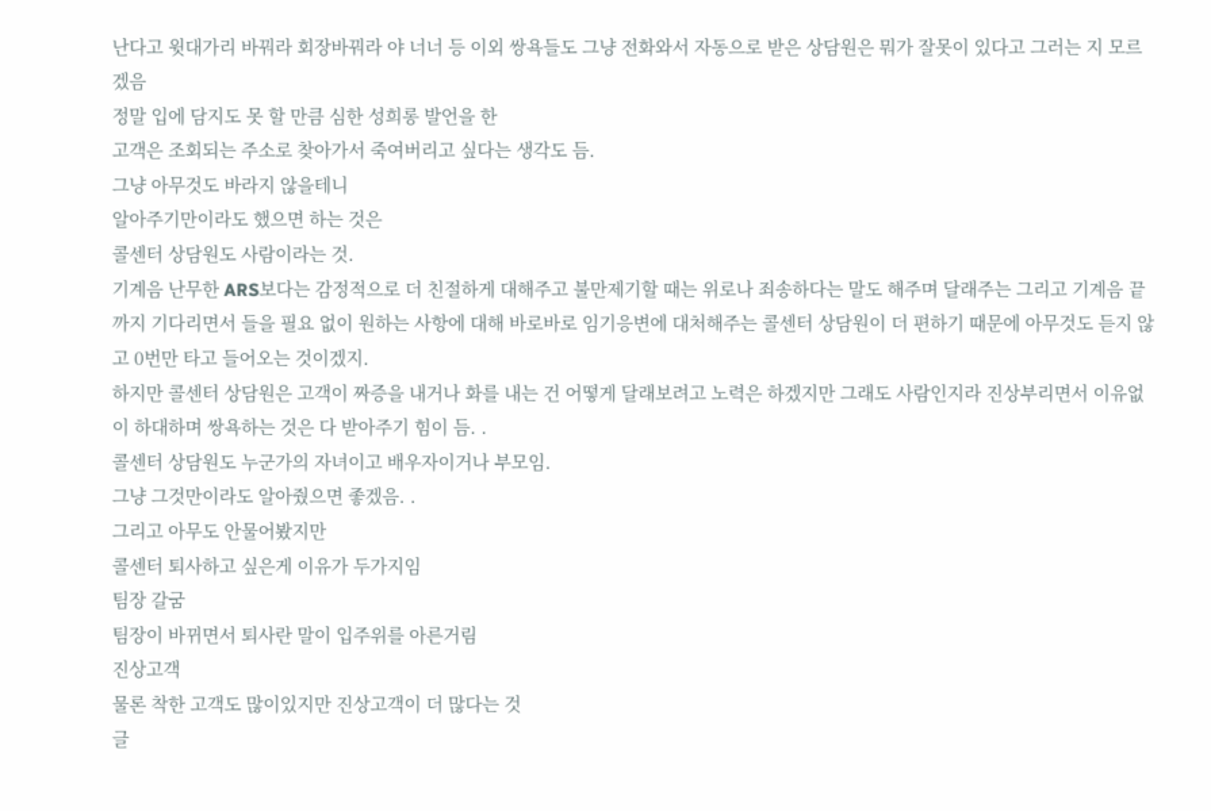난다고 윗대가리 바꿔라 회장바꿔라 야 너너 등 이외 쌍욕들도 그냥 전화와서 자동으로 받은 상담원은 뭐가 잘못이 있다고 그러는 지 모르겠음
정말 입에 담지도 못 할 만큼 심한 성희롱 발언을 한
고객은 조회되는 주소로 찾아가서 죽여버리고 싶다는 생각도 듬.
그냥 아무것도 바라지 않을테니
알아주기만이라도 했으면 하는 것은
콜센터 상담원도 사람이라는 것.
기계음 난무한 ARS보다는 감정적으로 더 친절하게 대해주고 불만제기할 때는 위로나 죄송하다는 말도 해주며 달래주는 그리고 기계음 끝까지 기다리면서 들을 필요 없이 원하는 사항에 대해 바로바로 임기응변에 대처해주는 콜센터 상담원이 더 편하기 때문에 아무것도 듣지 않고 0번만 타고 들어오는 것이겠지.
하지만 콜센터 상담원은 고객이 짜증을 내거나 화를 내는 건 어떻게 달래보려고 노력은 하겠지만 그래도 사람인지라 진상부리면서 이유없이 하대하며 쌍욕하는 것은 다 받아주기 힘이 듬. .
콜센터 상담원도 누군가의 자녀이고 배우자이거나 부모임.
그냥 그것만이라도 알아줬으면 좋겠음. .
그리고 아무도 안물어봤지만
콜센터 퇴사하고 싶은게 이유가 두가지임
팀장 갈굼
팀장이 바뀌면서 퇴사란 말이 입주위를 아른거림
진상고객
물론 착한 고객도 많이있지만 진상고객이 더 많다는 것
글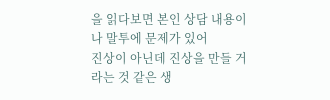을 읽다보면 본인 상담 내용이나 말투에 문제가 있어
진상이 아닌데 진상을 만들 거라는 것 같은 생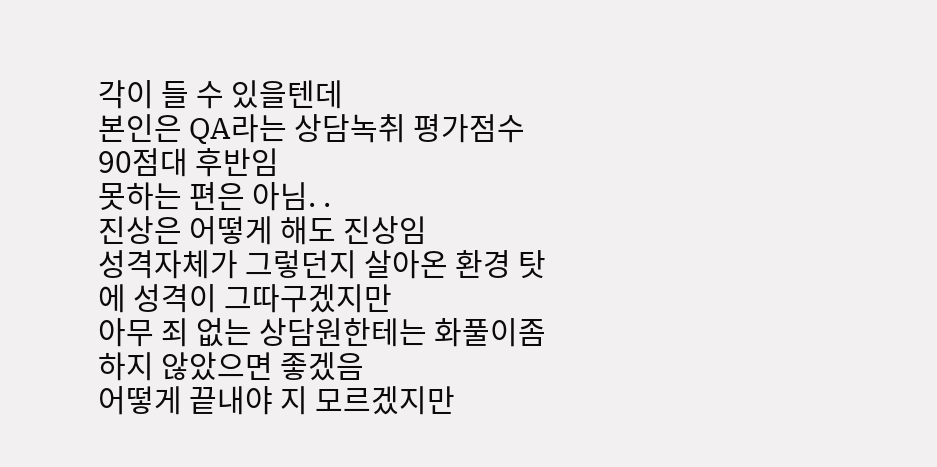각이 들 수 있을텐데
본인은 QA라는 상담녹취 평가점수 90점대 후반임
못하는 편은 아님. .
진상은 어떻게 해도 진상임
성격자체가 그렇던지 살아온 환경 탓에 성격이 그따구겠지만
아무 죄 없는 상담원한테는 화풀이좀 하지 않았으면 좋겠음
어떻게 끝내야 지 모르겠지만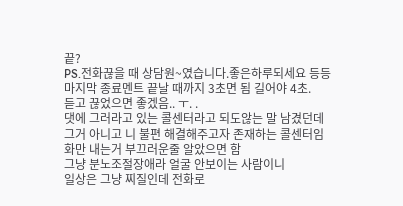끝?
PS.전화끊을 때 상담원~였습니다.좋은하루되세요 등등
마지막 종료멘트 끝날 때까지 3초면 됨 길어야 4초.
듣고 끊었으면 좋겠음.. ㅜ. .
댓에 그러라고 있는 콜센터라고 되도않는 말 남겼던데
그거 아니고 니 불편 해결해주고자 존재하는 콜센터임
화만 내는거 부끄러운줄 알았으면 함
그냥 분노조절장애라 얼굴 안보이는 사람이니
일상은 그냥 찌질인데 전화로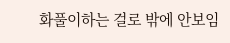화풀이하는 걸로 밖에 안보임